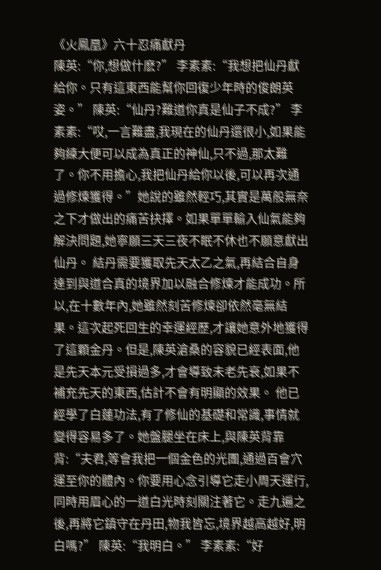《火鳳凰》六十忍痛獻丹
陳英:“你,想做什麽?” 李素素:“我想把仙丹獻給你。只有這東西能幫你回復少年時的俊朗英姿。” 陳英:“仙丹?難道你真是仙子不成?” 李素素:“哎,一言難盡,我現在的仙丹還很小,如果能夠練大便可以成為真正的神仙,只不過,那太難了。你不用擔心,我把仙丹給你以後,可以再次通過修煉獲得。”她說的雖然輕巧,其實是萬般無奈之下才做出的痛苦抉擇。如果單單輸入仙氣能夠解決問題,她寧願三天三夜不眠不休也不願意獻出仙丹。 結丹需要獲取先天太乙之氣,再結合自身達到與道合真的境界加以融合修煉才能成功。所以,在十數年內,她雖然刻苦修煉卻依然毫無結果。這次起死回生的幸運經歷,才讓她意外地獲得了這顆金丹。但是,陳英滄桑的容貌已經表面,他是先天本元受損過多,才會導致未老先衰,如果不補充先天的東西,估計不會有明顯的效果。 他已經學了白蓮功法,有了修仙的基礎和常識,事情就變得容易多了。她盤腿坐在床上,與陳英背靠背:“夫君,等會我把一個金色的光團,通過百會穴運至你的體內。你要用心念引導它走小周天運行,同時用眉心的一道白光時刻關注著它。走九遍之後,再將它鎮守在丹田,物我皆忘,境界越高越好,明白嗎?” 陳英:“我明白。” 李素素:“好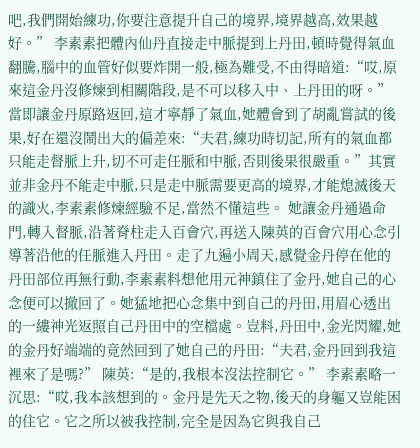吧,我們開始練功,你要注意提升自己的境界,境界越高,效果越好。” 李素素把體內仙丹直接走中脈提到上丹田,頓時覺得氣血翻騰,腦中的血管好似要炸開一般,極為難受,不由得暗道:“哎,原來這金丹沒修煉到相關階段,是不可以移入中、上丹田的呀。”當即讓金丹原路返回,這才寧靜了氣血,她體會到了胡亂嘗試的後果,好在還沒鬧出大的偏差來:“夫君,練功時切記,所有的氣血都只能走督脈上升,切不可走任脈和中脈,否則後果很嚴重。”其實並非金丹不能走中脈,只是走中脈需要更高的境界,才能熄滅後天的識火,李素素修煉經驗不足,當然不懂這些。 她讓金丹通過命門,轉入督脈,沿著脊柱走入百會穴,再送入陳英的百會穴用心念引導著沿他的任脈進入丹田。走了九遍小周天,感覺金丹停在他的丹田部位再無行動,李素素料想他用元神鎮住了金丹,她自己的心念便可以撤回了。她猛地把心念集中到自己的丹田,用眉心透出的一縷神光返照自己丹田中的空檔處。豈料,丹田中,金光閃耀,她的金丹好端端的竟然回到了她自己的丹田:“夫君,金丹回到我這裡來了是嗎?” 陳英:“是的,我根本沒法控制它。” 李素素略一沉思:“哎,我本該想到的。金丹是先天之物,後天的身軀又豈能困的住它。它之所以被我控制,完全是因為它與我自己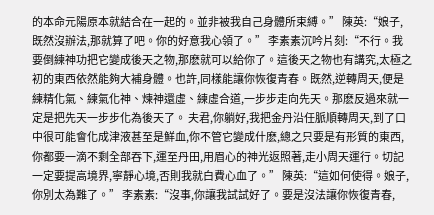的本命元陽原本就結合在一起的。並非被我自己身體所束縛。” 陳英:“娘子,既然沒辦法,那就算了吧。你的好意我心領了。” 李素素沉吟片刻:“不行。我要倒練神功把它變成後天之物,那麽就可以給你了。這後天之物也有講究,太極之初的東西依然能夠大補身體。也許,同樣能讓你恢復青春。既然,逆轉周天,便是練精化氣、練氣化神、煉神還虛、練虛合道,一步步走向先天。那麽反過來就一定是把先天一步步化為後天了。 夫君,你躺好,我把金丹沿任脈順轉周天,到了口中很可能會化成津液甚至是鮮血,你不管它變成什麽,總之只要是有形質的東西,你都要一滴不剩全部吞下,運至丹田,用眉心的神光返照著,走小周天運行。切記一定要提高境界,寧靜心境,否則我就白費心血了。” 陳英:“這如何使得。娘子,你別太為難了。” 李素素:“沒事,你讓我試試好了。要是沒法讓你恢復青春,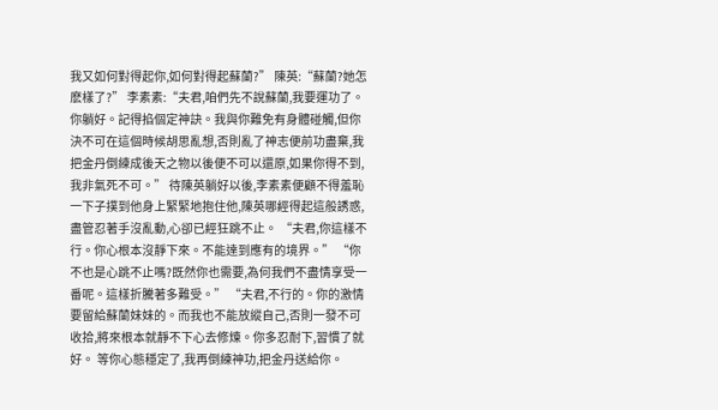我又如何對得起你,如何對得起蘇蘭?” 陳英:“蘇蘭?她怎麽樣了?” 李素素:“夫君,咱們先不說蘇蘭,我要運功了。你躺好。記得掐個定神訣。我與你難免有身體碰觸,但你決不可在這個時候胡思亂想,否則亂了神志便前功盡棄,我把金丹倒練成後天之物以後便不可以還原,如果你得不到,我非氣死不可。” 待陳英躺好以後,李素素便顧不得羞恥一下子撲到他身上緊緊地抱住他,陳英哪經得起這般誘惑,盡管忍著手沒亂動,心卻已經狂跳不止。 “夫君,你這樣不行。你心根本沒靜下來。不能達到應有的境界。” “你不也是心跳不止嗎?既然你也需要,為何我們不盡情享受一番呢。這樣折騰著多難受。” “夫君,不行的。你的激情要留給蘇蘭妹妹的。而我也不能放縱自己,否則一發不可收拾,將來根本就靜不下心去修煉。你多忍耐下,習慣了就好。 等你心態穩定了,我再倒練神功,把金丹送給你。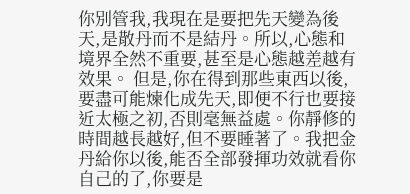你別管我,我現在是要把先天變為後天,是散丹而不是結丹。所以,心態和境界全然不重要,甚至是心態越差越有效果。 但是,你在得到那些東西以後,要盡可能煉化成先天,即便不行也要接近太極之初,否則毫無益處。你靜修的時間越長越好,但不要睡著了。我把金丹給你以後,能否全部發揮功效就看你自己的了,你要是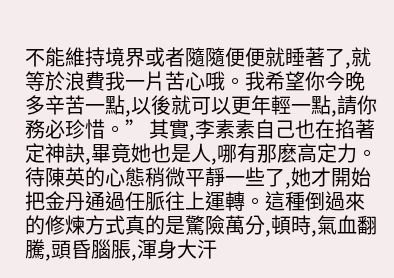不能維持境界或者隨隨便便就睡著了,就等於浪費我一片苦心哦。我希望你今晚多辛苦一點,以後就可以更年輕一點,請你務必珍惜。” 其實,李素素自己也在掐著定神訣,畢竟她也是人,哪有那麽高定力。待陳英的心態稍微平靜一些了,她才開始把金丹通過任脈往上運轉。這種倒過來的修煉方式真的是驚險萬分,頓時,氣血翻騰,頭昏腦脹,渾身大汗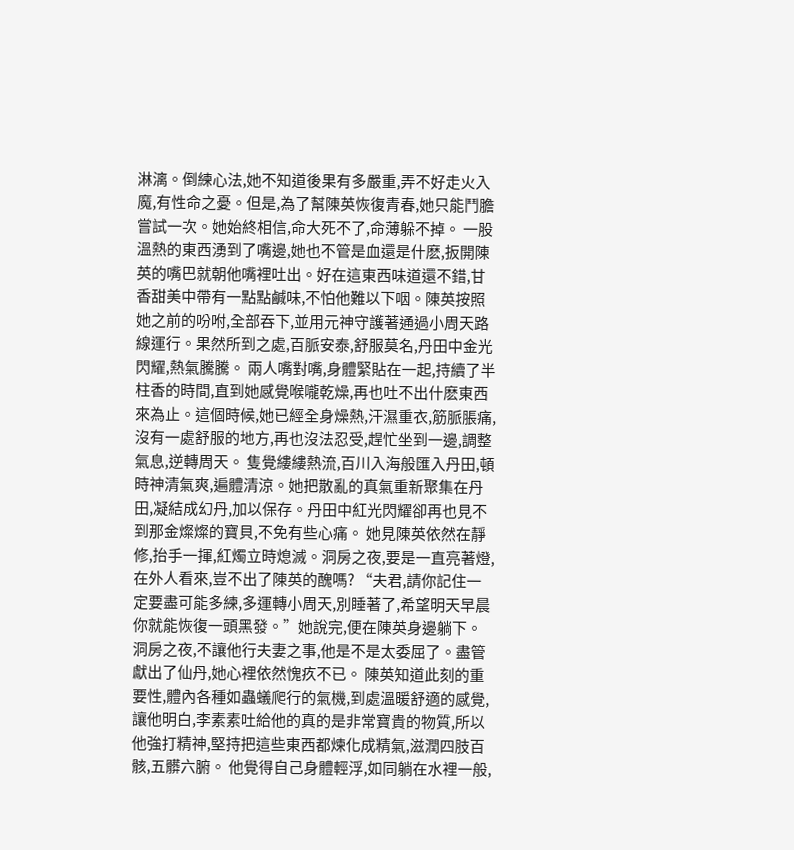淋漓。倒練心法,她不知道後果有多嚴重,弄不好走火入魔,有性命之憂。但是,為了幫陳英恢復青春,她只能鬥膽嘗試一次。她始終相信,命大死不了,命薄躲不掉。 一股溫熱的東西湧到了嘴邊,她也不管是血還是什麽,扳開陳英的嘴巴就朝他嘴裡吐出。好在這東西味道還不錯,甘香甜美中帶有一點點鹹味,不怕他難以下咽。陳英按照她之前的吩咐,全部吞下,並用元神守護著通過小周天路線運行。果然所到之處,百脈安泰,舒服莫名,丹田中金光閃耀,熱氣騰騰。 兩人嘴對嘴,身體緊貼在一起,持續了半柱香的時間,直到她感覺喉嚨乾燥,再也吐不出什麽東西來為止。這個時候,她已經全身燥熱,汗濕重衣,筋脈脹痛,沒有一處舒服的地方,再也沒法忍受,趕忙坐到一邊,調整氣息,逆轉周天。 隻覺縷縷熱流,百川入海般匯入丹田,頓時神清氣爽,遍體清涼。她把散亂的真氣重新聚集在丹田,凝結成幻丹,加以保存。丹田中紅光閃耀卻再也見不到那金燦燦的寶貝,不免有些心痛。 她見陳英依然在靜修,抬手一揮,紅燭立時熄滅。洞房之夜,要是一直亮著燈,在外人看來,豈不出了陳英的醜嗎? “夫君,請你記住一定要盡可能多練,多運轉小周天,別睡著了,希望明天早晨你就能恢復一頭黑發。”她說完,便在陳英身邊躺下。洞房之夜,不讓他行夫妻之事,他是不是太委屈了。盡管獻出了仙丹,她心裡依然愧疚不已。 陳英知道此刻的重要性,體內各種如蟲蟻爬行的氣機,到處溫暖舒適的感覺,讓他明白,李素素吐給他的真的是非常寶貴的物質,所以他強打精神,堅持把這些東西都煉化成精氣,滋潤四肢百骸,五髒六腑。 他覺得自己身體輕浮,如同躺在水裡一般,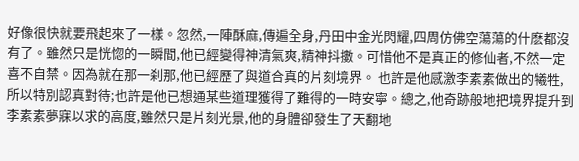好像很快就要飛起來了一樣。忽然,一陣酥麻,傳遍全身,丹田中金光閃耀,四周仿佛空蕩蕩的什麽都沒有了。雖然只是恍惚的一瞬間,他已經變得神清氣爽,精神抖擻。可惜他不是真正的修仙者,不然一定喜不自禁。因為就在那一刹那,他已經歷了與道合真的片刻境界。 也許是他感激李素素做出的犧牲,所以特別認真對待;也許是他已想通某些道理獲得了難得的一時安寧。總之,他奇跡般地把境界提升到李素素夢寐以求的高度,雖然只是片刻光景,他的身體卻發生了天翻地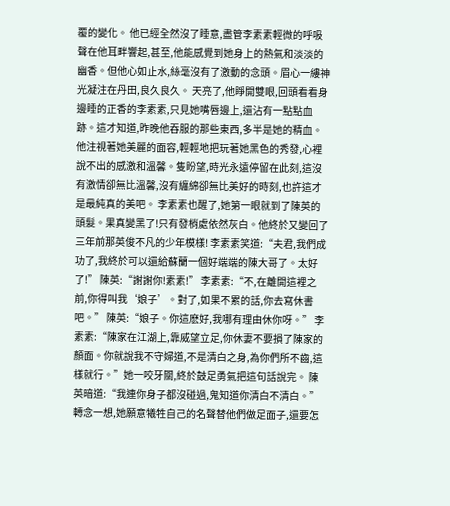覆的變化。 他已經全然沒了睡意,盡管李素素輕微的呼吸聲在他耳畔響起,甚至,他能感覺到她身上的熱氣和淡淡的幽香。但他心如止水,絲毫沒有了激動的念頭。眉心一縷神光凝注在丹田,良久良久。 天亮了,他睜開雙眼,回頭看看身邊睡的正香的李素素,只見她嘴唇邊上,還沾有一點點血跡。這才知道,昨晚他吞服的那些東西,多半是她的精血。他注視著她美麗的面容,輕輕地把玩著她黑色的秀發,心裡說不出的感激和溫馨。隻盼望,時光永遠停留在此刻,這沒有激情卻無比溫馨,沒有纏綿卻無比美好的時刻,也許這才是最純真的美吧。 李素素也醒了,她第一眼就到了陳英的頭髮。果真變黑了!只有發梢處依然灰白。他終於又變回了三年前那英俊不凡的少年模樣! 李素素笑道:“夫君,我們成功了,我終於可以還給蘇蘭一個好端端的陳大哥了。太好了!” 陳英:“謝謝你!素素!” 李素素:“不,在離開這裡之前,你得叫我‘娘子’。對了,如果不累的話,你去寫休書吧。” 陳英:“娘子。你這麽好,我哪有理由休你呀。” 李素素:“陳家在江湖上,靠威望立足,你休妻不要損了陳家的顏面。你就說我不守婦道,不是清白之身,為你們所不齒,這樣就行。”她一咬牙關,終於鼓足勇氣把這句話說完。 陳英暗道:“我連你身子都沒碰過,鬼知道你清白不清白。”轉念一想,她願意犧牲自己的名聲替他們做足面子,還要怎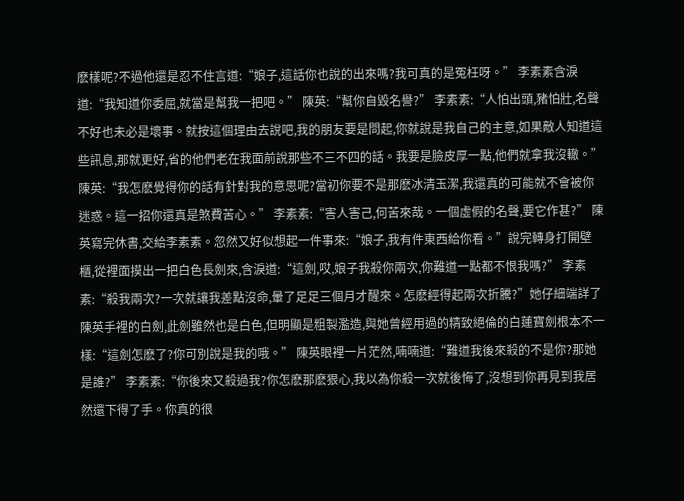麽樣呢?不過他還是忍不住言道:“娘子,這話你也說的出來嗎?我可真的是冤枉呀。” 李素素含淚道:“我知道你委屈,就當是幫我一把吧。” 陳英:“幫你自毀名譽?” 李素素:“人怕出頭,豬怕壯,名聲不好也未必是壞事。就按這個理由去說吧,我的朋友要是問起,你就說是我自己的主意,如果敵人知道這些訊息,那就更好,省的他們老在我面前說那些不三不四的話。我要是臉皮厚一點,他們就拿我沒轍。” 陳英:“我怎麽覺得你的話有針對我的意思呢?當初你要不是那麽冰清玉潔,我還真的可能就不會被你迷惑。這一招你還真是煞費苦心。” 李素素:“害人害己,何苦來哉。一個虛假的名聲,要它作甚?” 陳英寫完休書,交給李素素。忽然又好似想起一件事來:“娘子,我有件東西給你看。”說完轉身打開壁櫃,從裡面摸出一把白色長劍來,含淚道:“這劍,哎,娘子我殺你兩次,你難道一點都不恨我嗎?” 李素素:“殺我兩次?一次就讓我差點沒命,暈了足足三個月才醒來。怎麽經得起兩次折騰?”她仔細端詳了陳英手裡的白劍,此劍雖然也是白色,但明顯是粗製濫造,與她曾經用過的精致絕倫的白蓮寶劍根本不一樣:“這劍怎麽了?你可別說是我的哦。” 陳英眼裡一片茫然,喃喃道:“難道我後來殺的不是你?那她是誰?” 李素素:“你後來又殺過我?你怎麽那麽狠心,我以為你殺一次就後悔了,沒想到你再見到我居然還下得了手。你真的很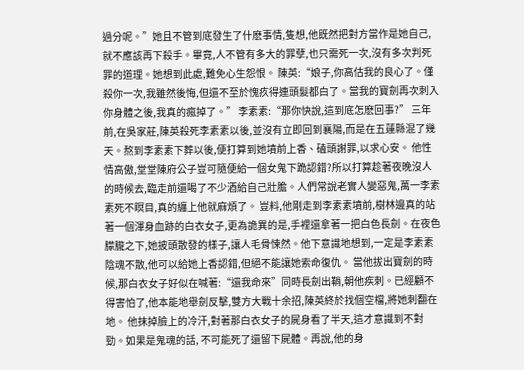過分呢。”她且不管到底發生了什麽事情,隻想,他既然把對方當作是她自己,就不應該再下殺手。畢竟,人不管有多大的罪孽,也只需死一次,沒有多次判死罪的道理。她想到此處,難免心生怨恨。 陳英:“娘子,你高估我的良心了。僅殺你一次,我雖然後悔,但還不至於愧疚得連頭髮都白了。當我的寶劍再次刺入你身體之後,我真的瘋掉了。” 李素素:“那你快說,這到底怎麽回事?” 三年前,在吳家莊,陳英殺死李素素以後,並沒有立即回到襄陽,而是在五蓮縣混了幾天。熬到李素素下葬以後,便打算到她墳前上香、磕頭謝罪,以求心安。 他性情高傲,堂堂陳府公子豈可隨便給一個女鬼下跪認錯?所以打算趁著夜晚沒人的時候去,臨走前還喝了不少酒給自己壯膽。人們常說老實人變惡鬼,萬一李素素死不瞑目,真的纏上他就麻煩了。 豈料,他剛走到李素素墳前,樹林邊真的站著一個渾身血跡的白衣女子,更為詭異的是,手裡還拿著一把白色長劍。在夜色朦朧之下,她披頭散發的樣子,讓人毛骨悚然。他下意識地想到,一定是李素素陰魂不散,他可以給她上香認錯,但絕不能讓她索命復仇。 當他拔出寶劍的時候,那白衣女子好似在喊著:“還我命來”同時長劍出鞘,朝他疾刺。已經顧不得害怕了,他本能地舉劍反擊,雙方大戰十余招,陳英終於找個空檔,將她刺翻在地。 他抹掉臉上的冷汗,對著那白衣女子的屍身看了半天,這才意識到不對勁。如果是鬼魂的話, 不可能死了還留下屍體。再說,他的身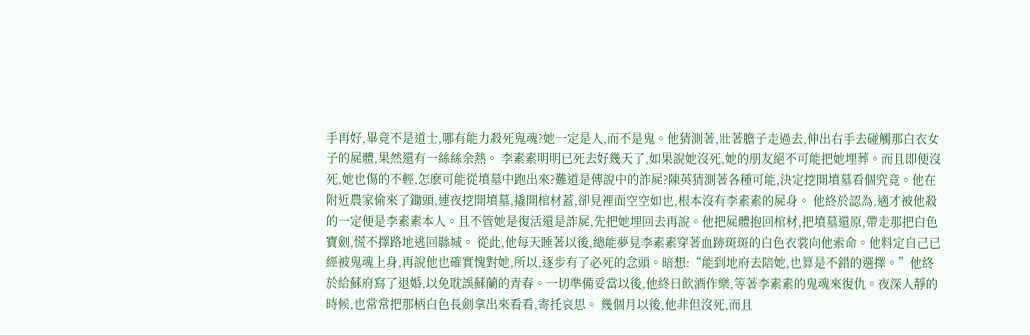手再好,畢竟不是道士,哪有能力殺死鬼魂?她一定是人,而不是鬼。他猜測著,壯著膽子走過去,伸出右手去碰觸那白衣女子的屍體,果然還有一絲絲余熱。 李素素明明已死去好幾天了,如果說她沒死,她的朋友絕不可能把她埋葬。而且即便沒死,她也傷的不輕,怎麽可能從墳墓中跑出來?難道是傳說中的詐屍?陳英猜測著各種可能,決定挖開墳墓看個究竟。他在附近農家偷來了鋤頭,連夜挖開墳墓,撬開棺材蓋,卻見裡面空空如也,根本沒有李素素的屍身。 他終於認為,適才被他殺的一定便是李素素本人。且不管她是復活還是詐屍,先把她埋回去再說。他把屍體抱回棺材,把墳墓還原,帶走那把白色寶劍,慌不擇路地逃回縣城。 從此,他每天睡著以後,總能夢見李素素穿著血跡斑斑的白色衣裳向他索命。他料定自己已經被鬼魂上身,再說他也確實愧對她,所以,逐步有了必死的念頭。暗想:“能到地府去陪她,也算是不錯的選擇。”他終於給蘇府寫了退婚,以免耽誤蘇蘭的青春。一切準備妥當以後,他終日飲酒作樂,等著李素素的鬼魂來復仇。夜深人靜的時候,也常常把那柄白色長劍拿出來看看,寄托哀思。 幾個月以後,他非但沒死,而且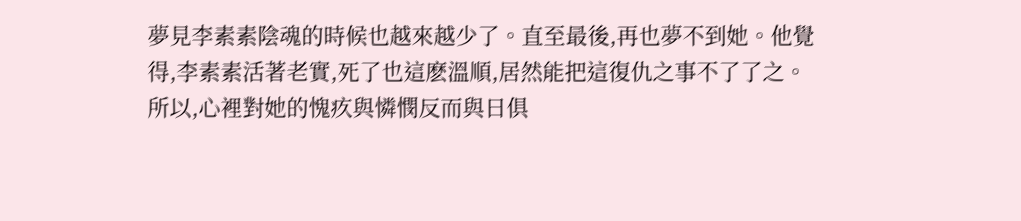夢見李素素陰魂的時候也越來越少了。直至最後,再也夢不到她。他覺得,李素素活著老實,死了也這麽溫順,居然能把這復仇之事不了了之。所以,心裡對她的愧疚與憐憫反而與日俱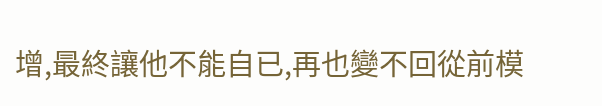增,最終讓他不能自已,再也變不回從前模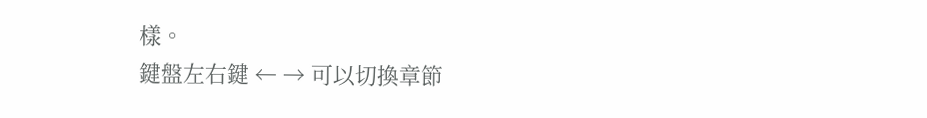樣。
鍵盤左右鍵 ← → 可以切換章節